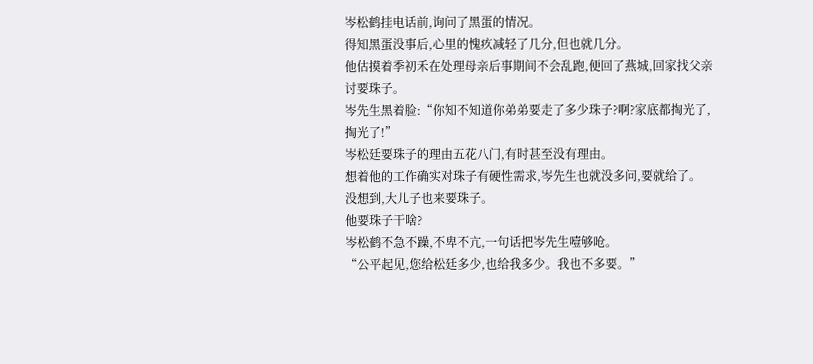岑松鹤挂电话前,询问了黑蛋的情况。
得知黑蛋没事后,心里的愧疚减轻了几分,但也就几分。
他估摸着季初禾在处理母亲后事期间不会乱跑,便回了燕城,回家找父亲讨要珠子。
岑先生黑着脸:“你知不知道你弟弟要走了多少珠子?啊?家底都掏光了,掏光了!”
岑松廷要珠子的理由五花八门,有时甚至没有理由。
想着他的工作确实对珠子有硬性需求,岑先生也就没多问,要就给了。
没想到,大儿子也来要珠子。
他要珠子干啥?
岑松鹤不急不躁,不卑不亢,一句话把岑先生噎够呛。
“公平起见,您给松廷多少,也给我多少。我也不多要。”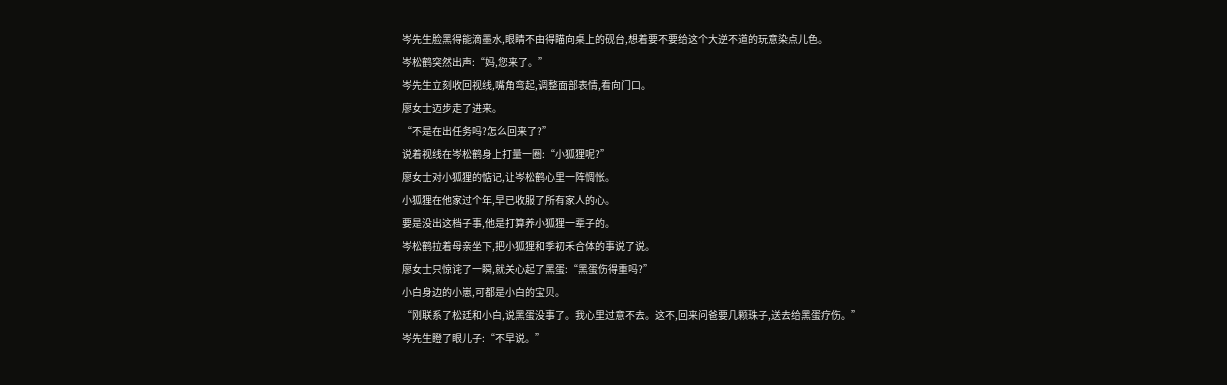岑先生脸黑得能滴墨水,眼睛不由得瞄向桌上的砚台,想着要不要给这个大逆不道的玩意染点儿色。
岑松鹤突然出声:“妈,您来了。”
岑先生立刻收回视线,嘴角弯起,调整面部表情,看向门口。
廖女士迈步走了进来。
“不是在出任务吗?怎么回来了?”
说着视线在岑松鹤身上打量一圈:“小狐狸呢?”
廖女士对小狐狸的惦记,让岑松鹤心里一阵惆怅。
小狐狸在他家过个年,早已收服了所有家人的心。
要是没出这档子事,他是打算养小狐狸一辈子的。
岑松鹤拉着母亲坐下,把小狐狸和季初禾合体的事说了说。
廖女士只惊诧了一瞬,就关心起了黑蛋:“黑蛋伤得重吗?”
小白身边的小崽,可都是小白的宝贝。
“刚联系了松廷和小白,说黑蛋没事了。我心里过意不去。这不,回来问爸要几颗珠子,送去给黑蛋疗伤。”
岑先生瞪了眼儿子:“不早说。”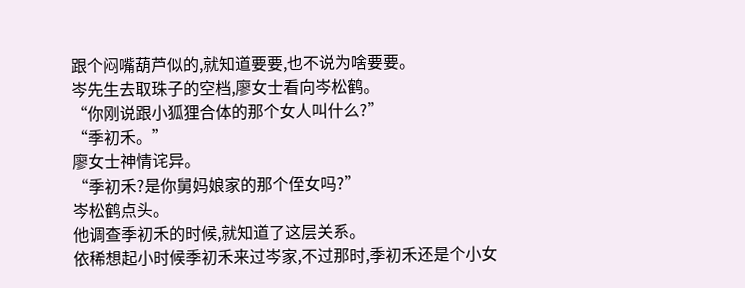跟个闷嘴葫芦似的,就知道要要,也不说为啥要要。
岑先生去取珠子的空档,廖女士看向岑松鹤。
“你刚说跟小狐狸合体的那个女人叫什么?”
“季初禾。”
廖女士神情诧异。
“季初禾?是你舅妈娘家的那个侄女吗?”
岑松鹤点头。
他调查季初禾的时候,就知道了这层关系。
依稀想起小时候季初禾来过岑家,不过那时,季初禾还是个小女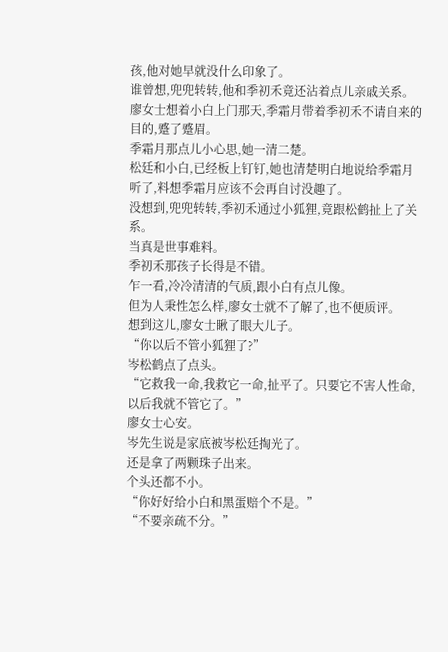孩,他对她早就没什么印象了。
谁曾想,兜兜转转,他和季初禾竟还沾着点儿亲戚关系。
廖女士想着小白上门那天,季霜月带着季初禾不请自来的目的,蹙了蹙眉。
季霜月那点儿小心思,她一清二楚。
松廷和小白,已经板上钉钉,她也清楚明白地说给季霜月听了,料想季霜月应该不会再自讨没趣了。
没想到,兜兜转转,季初禾通过小狐狸,竟跟松鹤扯上了关系。
当真是世事难料。
季初禾那孩子长得是不错。
乍一看,冷冷清清的气质,跟小白有点儿像。
但为人秉性怎么样,廖女士就不了解了,也不便质评。
想到这儿,廖女士瞅了眼大儿子。
“你以后不管小狐狸了?”
岑松鹤点了点头。
“它救我一命,我救它一命,扯平了。只要它不害人性命,以后我就不管它了。”
廖女士心安。
岑先生说是家底被岑松廷掏光了。
还是拿了两颗珠子出来。
个头还都不小。
“你好好给小白和黑蛋赔个不是。”
“不要亲疏不分。”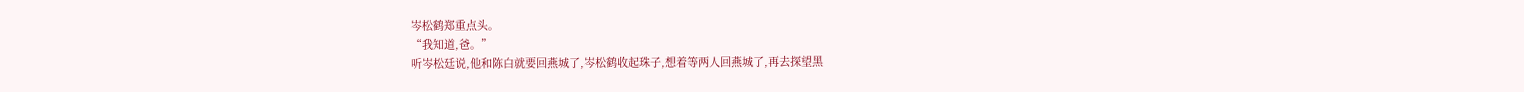岑松鹤郑重点头。
“我知道,爸。”
听岑松廷说,他和陈白就要回燕城了,岑松鹤收起珠子,想着等两人回燕城了,再去探望黑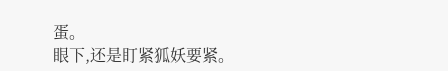蛋。
眼下,还是盯紧狐妖要紧。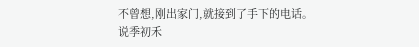不曾想,刚出家门,就接到了手下的电话。
说季初禾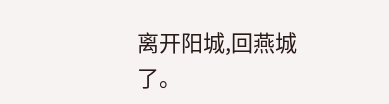离开阳城,回燕城了。